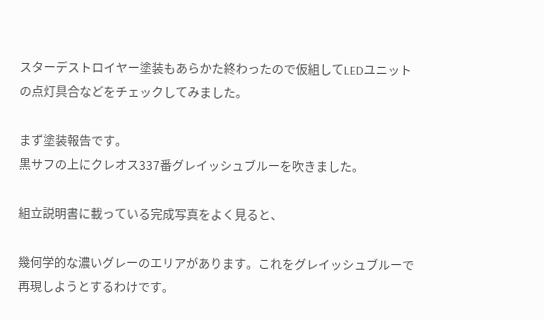スターデストロイヤー塗装もあらかた終わったので仮組してLEDユニットの点灯具合などをチェックしてみました。

まず塗装報告です。
黒サフの上にクレオス337番グレイッシュブルーを吹きました。

組立説明書に載っている完成写真をよく見ると、

幾何学的な濃いグレーのエリアがあります。これをグレイッシュブルーで再現しようとするわけです。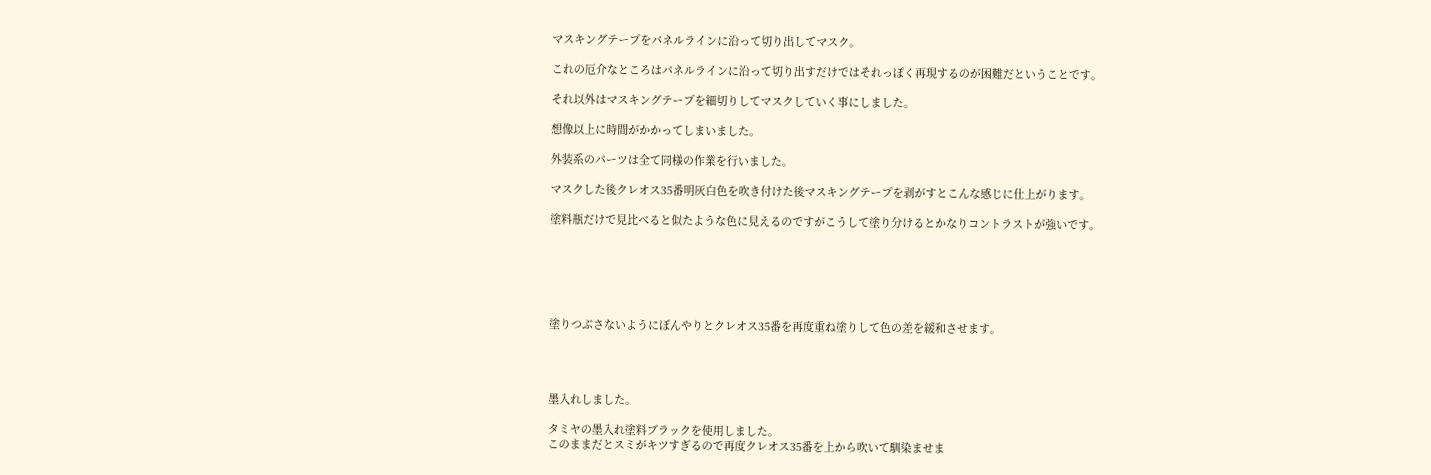マスキングテープをパネルラインに沿って切り出してマスク。

これの厄介なところはパネルラインに沿って切り出すだけではそれっぽく再現するのが困難だということです。

それ以外はマスキングテープを細切りしてマスクしていく事にしました。

想像以上に時間がかかってしまいました。

外装系のパーツは全て同様の作業を行いました。

マスクした後クレオス35番明灰白色を吹き付けた後マスキングテープを剥がすとこんな感じに仕上がります。

塗料瓶だけで見比べると似たような色に見えるのですがこうして塗り分けるとかなりコントラストが強いです。






塗りつぶさないようにぼんやりとクレオス35番を再度重ね塗りして色の差を緩和させます。




墨入れしました。

タミヤの墨入れ塗料ブラックを使用しました。
このままだとスミがキツすぎるので再度クレオス35番を上から吹いて馴染ませま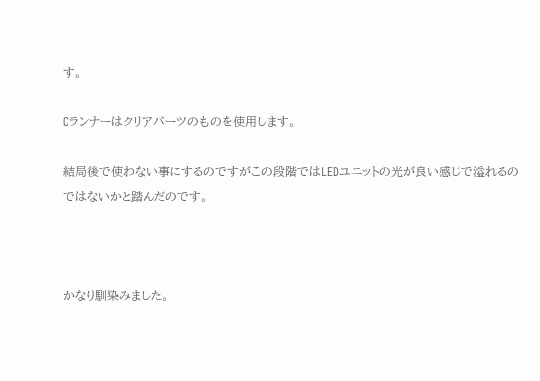す。

Cランナーはクリアパーツのものを使用します。

結局後で使わない事にするのですがこの段階ではLEDユニットの光が良い感じで溢れるのではないかと踏んだのです。



かなり馴染みました。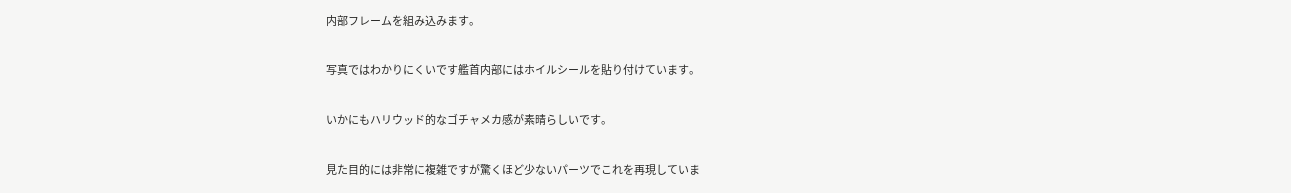内部フレームを組み込みます。

写真ではわかりにくいです艦首内部にはホイルシールを貼り付けています。

いかにもハリウッド的なゴチャメカ感が素晴らしいです。

見た目的には非常に複雑ですが驚くほど少ないパーツでこれを再現していま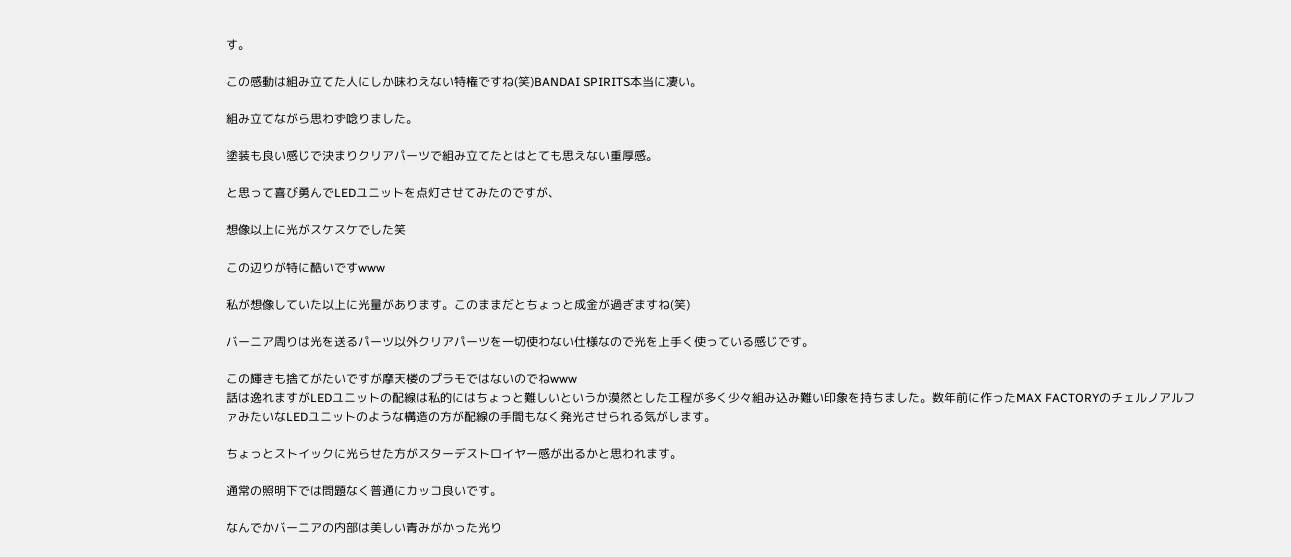す。

この感動は組み立てた人にしか味わえない特権ですね(笑)BANDAI SPIRITS本当に凄い。

組み立てながら思わず唸りました。

塗装も良い感じで決まりクリアパーツで組み立てたとはとても思えない重厚感。

と思って喜び勇んでLEDユニットを点灯させてみたのですが、

想像以上に光がスケスケでした笑

この辺りが特に酷いですwww

私が想像していた以上に光量があります。このままだとちょっと成金が過ぎますね(笑)

バーニア周りは光を送るパーツ以外クリアパーツを一切使わない仕様なので光を上手く使っている感じです。

この輝きも捨てがたいですが摩天楼のプラモではないのでねwww
話は逸れますがLEDユニットの配線は私的にはちょっと難しいというか漠然とした工程が多く少々組み込み難い印象を持ちました。数年前に作ったMAX FACTORYのチェルノアルファみたいなLEDユニットのような構造の方が配線の手間もなく発光させられる気がします。

ちょっとストイックに光らせた方がスターデストロイヤー感が出るかと思われます。

通常の照明下では問題なく普通にカッコ良いです。

なんでかバーニアの内部は美しい青みがかった光り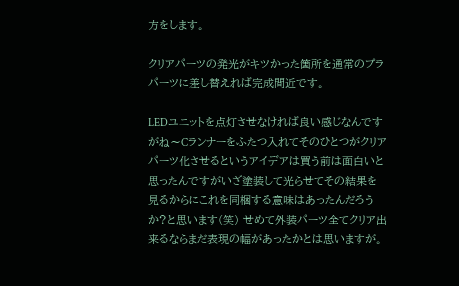方をします。

クリアパーツの発光がキツかった箇所を通常のプラパーツに差し替えれば完成間近です。

LEDユニットを点灯させなければ良い感じなんですがね〜Cランナーをふたつ入れてそのひとつがクリアパーツ化させるというアイデアは買う前は面白いと思ったんですがいざ塗装して光らせてその結果を見るからにこれを同梱する意味はあったんだろうか?と思います(笑) せめて外装パーツ全てクリア出来るならまだ表現の幅があったかとは思いますが。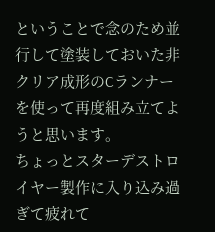ということで念のため並行して塗装しておいた非クリア成形のCランナーを使って再度組み立てようと思います。
ちょっとスターデストロイヤー製作に入り込み過ぎて疲れて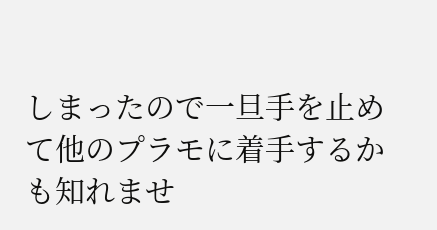しまったので一旦手を止めて他のプラモに着手するかも知れませ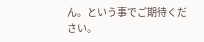ん。という事でご期待ください。